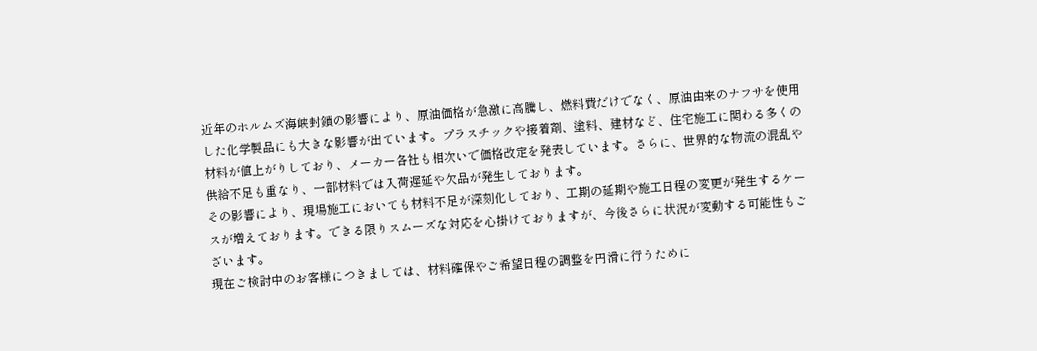近年のホルムズ海峡封鎖の影響により、原油価格が急激に高騰し、燃料費だけでなく、原油由来のナフサを使用した化学製品にも大きな影響が出ています。プラスチックや接着剤、塗料、建材など、住宅施工に関わる多くの材料が値上がりしており、メーカー各社も相次いで価格改定を発表しています。さらに、世界的な物流の混乱や供給不足も重なり、一部材料では入荷遅延や欠品が発生しております。
その影響により、現場施工においても材料不足が深刻化しており、工期の延期や施工日程の変更が発生するケースが増えております。できる限りスムーズな対応を心掛けておりますが、今後さらに状況が変動する可能性もございます。
現在ご検討中のお客様につきましては、材料確保やご希望日程の調整を円滑に行うために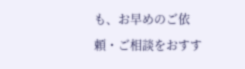も、お早めのご依頼・ご相談をおすす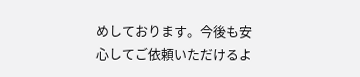めしております。今後も安心してご依頼いただけるよ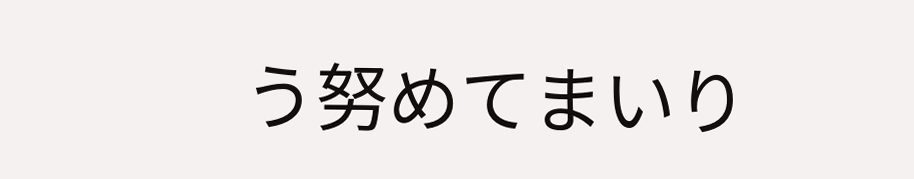う努めてまいり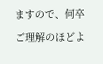ますので、何卒ご理解のほどよ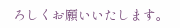ろしくお願いいたします。